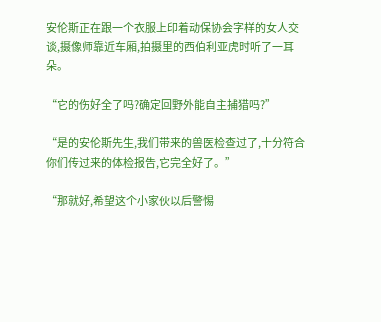安伦斯正在跟一个衣服上印着动保协会字样的女人交谈,摄像师靠近车厢,拍摄里的西伯利亚虎时听了一耳朵。

“它的伤好全了吗?确定回野外能自主捕猎吗?”

“是的安伦斯先生,我们带来的兽医检查过了,十分符合你们传过来的体检报告,它完全好了。”

“那就好,希望这个小家伙以后警惕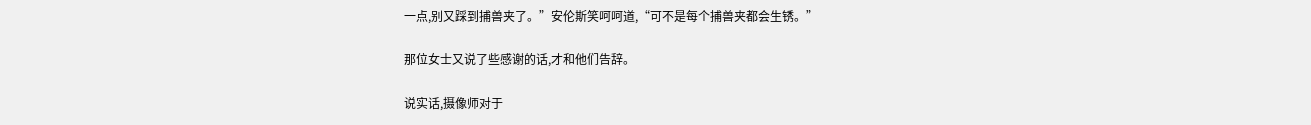一点,别又踩到捕兽夹了。”安伦斯笑呵呵道,“可不是每个捕兽夹都会生锈。”

那位女士又说了些感谢的话,才和他们告辞。

说实话,摄像师对于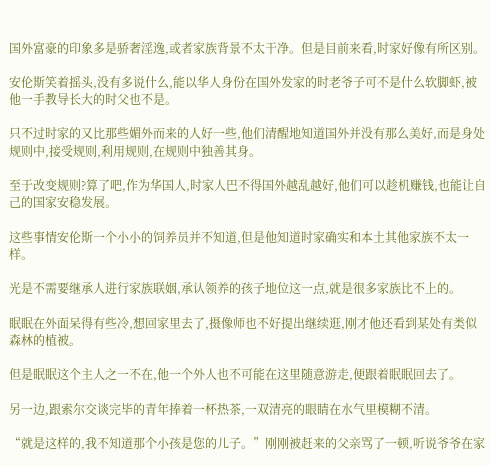国外富豪的印象多是骄奢淫逸,或者家族背景不太干净。但是目前来看,时家好像有所区别。

安伦斯笑着摇头,没有多说什么,能以华人身份在国外发家的时老爷子可不是什么软脚虾,被他一手教导长大的时父也不是。

只不过时家的又比那些媚外而来的人好一些,他们清醒地知道国外并没有那么美好,而是身处规则中,接受规则,利用规则,在规则中独善其身。

至于改变规则?算了吧,作为华国人,时家人巴不得国外越乱越好,他们可以趁机赚钱,也能让自己的国家安稳发展。

这些事情安伦斯一个小小的饲养员并不知道,但是他知道时家确实和本土其他家族不太一样。

光是不需要继承人进行家族联姻,承认领养的孩子地位这一点,就是很多家族比不上的。

眠眠在外面呆得有些冷,想回家里去了,摄像师也不好提出继续逛,刚才他还看到某处有类似森林的植被。

但是眠眠这个主人之一不在,他一个外人也不可能在这里随意游走,便跟着眠眠回去了。

另一边,跟索尔交谈完毕的青年捧着一杯热茶,一双清亮的眼睛在水气里模糊不清。

“就是这样的,我不知道那个小孩是您的儿子。”刚刚被赶来的父亲骂了一顿,听说爷爷在家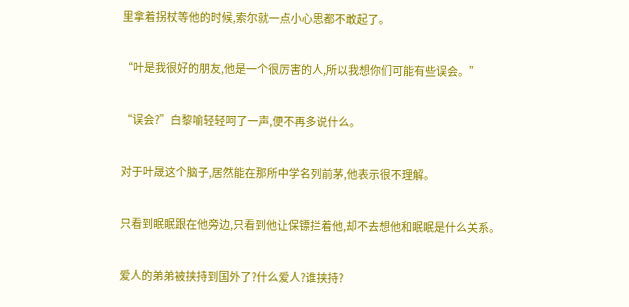里拿着拐杖等他的时候,索尔就一点小心思都不敢起了。

“叶是我很好的朋友,他是一个很厉害的人,所以我想你们可能有些误会。”

“误会?”白黎喻轻轻呵了一声,便不再多说什么。

对于叶晟这个脑子,居然能在那所中学名列前茅,他表示很不理解。

只看到眠眠跟在他旁边,只看到他让保镖拦着他,却不去想他和眠眠是什么关系。

爱人的弟弟被挟持到国外了?什么爱人?谁挟持?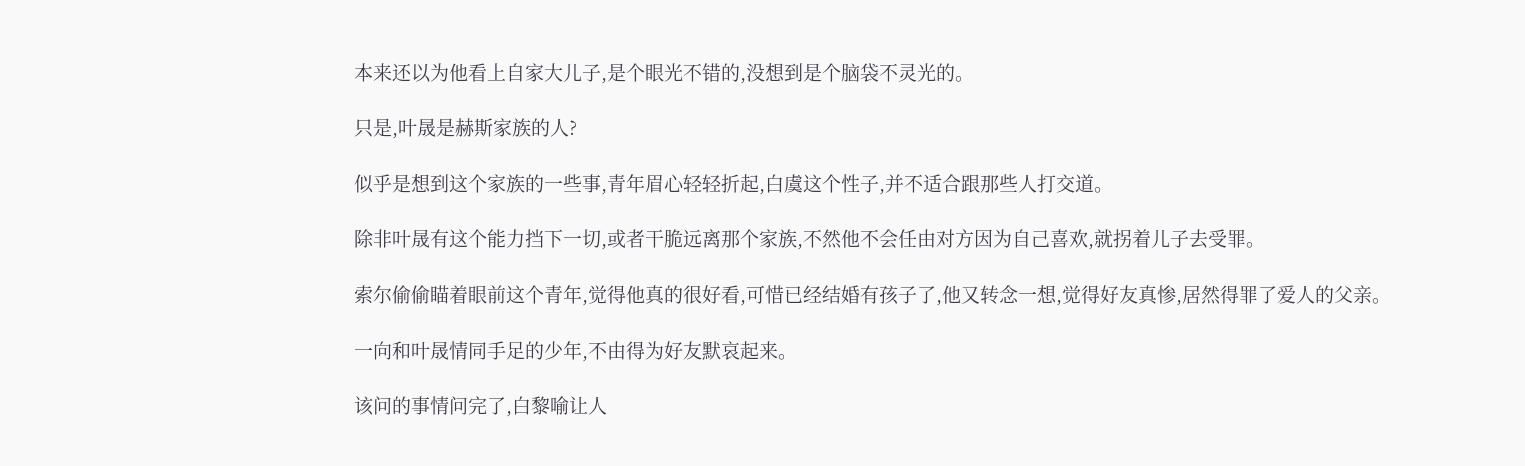本来还以为他看上自家大儿子,是个眼光不错的,没想到是个脑袋不灵光的。

只是,叶晟是赫斯家族的人?

似乎是想到这个家族的一些事,青年眉心轻轻折起,白虞这个性子,并不适合跟那些人打交道。

除非叶晟有这个能力挡下一切,或者干脆远离那个家族,不然他不会任由对方因为自己喜欢,就拐着儿子去受罪。

索尔偷偷瞄着眼前这个青年,觉得他真的很好看,可惜已经结婚有孩子了,他又转念一想,觉得好友真惨,居然得罪了爱人的父亲。

一向和叶晟情同手足的少年,不由得为好友默哀起来。

该问的事情问完了,白黎喻让人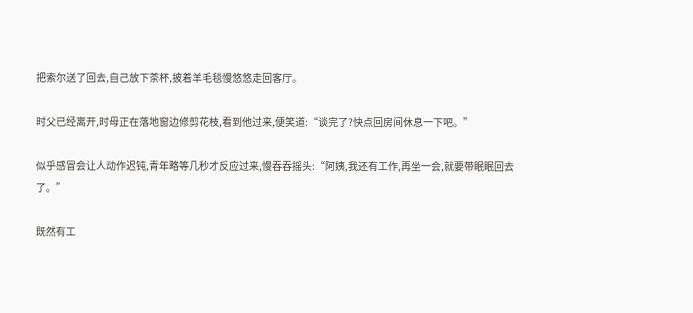把索尔送了回去,自己放下茶杯,披着羊毛毯慢悠悠走回客厅。

时父已经离开,时母正在落地窗边修剪花枝,看到他过来,便笑道:“谈完了?快点回房间休息一下吧。”

似乎感冒会让人动作迟钝,青年略等几秒才反应过来,慢吞吞摇头:“阿姨,我还有工作,再坐一会,就要带眠眠回去了。”

既然有工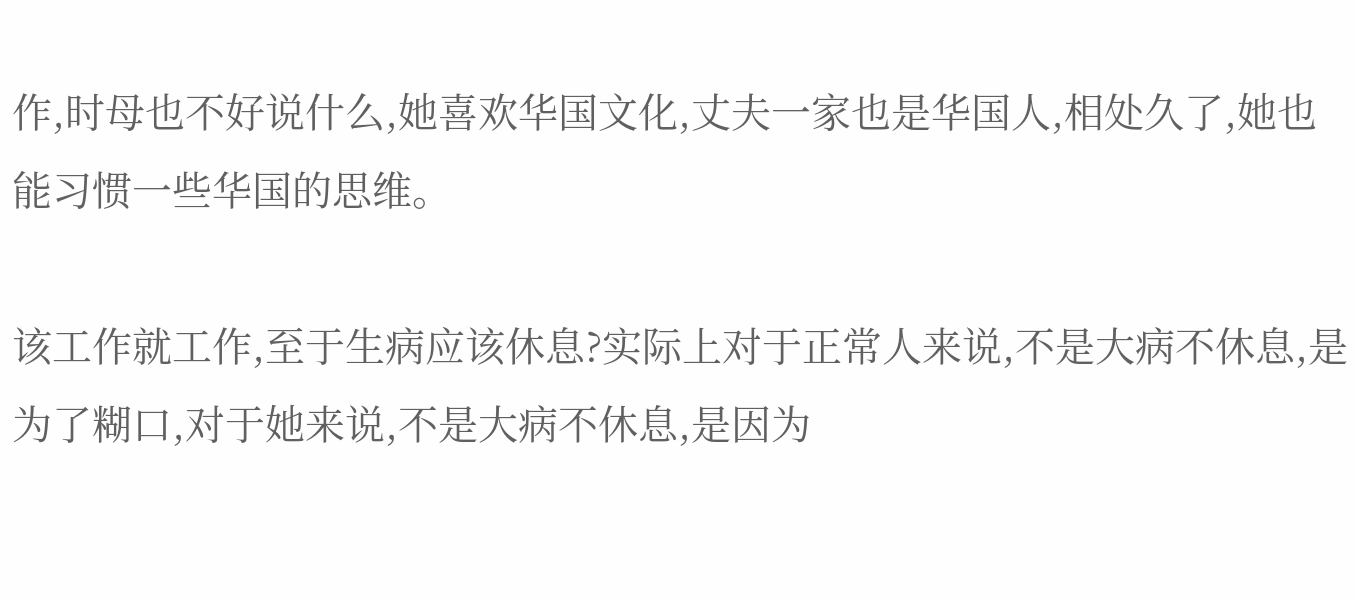作,时母也不好说什么,她喜欢华国文化,丈夫一家也是华国人,相处久了,她也能习惯一些华国的思维。

该工作就工作,至于生病应该休息?实际上对于正常人来说,不是大病不休息,是为了糊口,对于她来说,不是大病不休息,是因为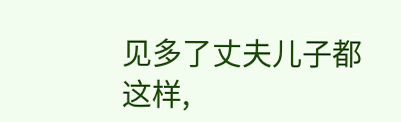见多了丈夫儿子都这样,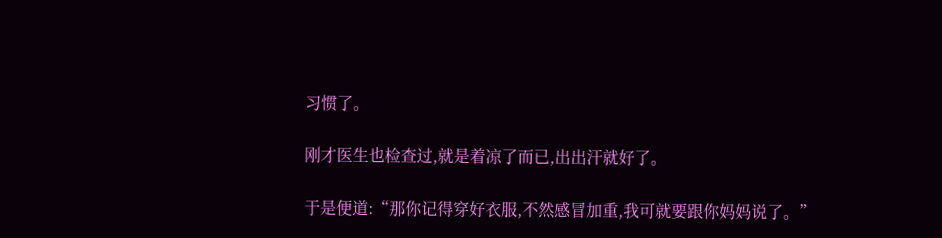习惯了。

刚才医生也检查过,就是着凉了而已,出出汗就好了。

于是便道:“那你记得穿好衣服,不然感冒加重,我可就要跟你妈妈说了。”